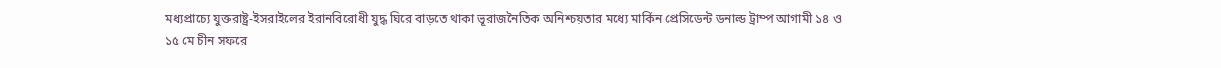মধ্যপ্রাচ্যে যুক্তরাষ্ট্র-ইসরাইলের ইরানবিরোধী যুদ্ধ ঘিরে বাড়তে থাকা ভূরাজনৈতিক অনিশ্চয়তার মধ্যে মার্কিন প্রেসিডেন্ট ডনাল্ড ট্রাম্প আগামী ১৪ ও ১৫ মে চীন সফরে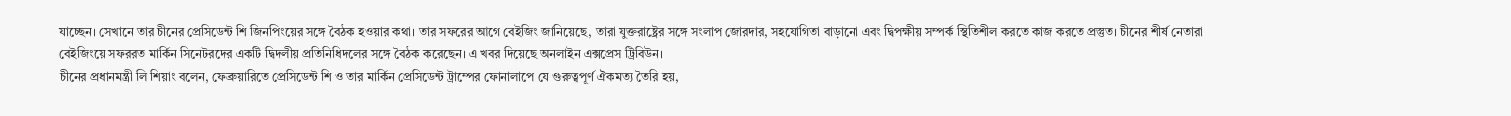যাচ্ছেন। সেখানে তার চীনের প্রেসিডেন্ট শি জিনপিংয়ের সঙ্গে বৈঠক হওয়ার কথা। তার সফরের আগে বেইজিং জানিয়েছে, তারা যুক্তরাষ্ট্রের সঙ্গে সংলাপ জোরদার, সহযোগিতা বাড়ানো এবং দ্বিপক্ষীয় সম্পর্ক স্থিতিশীল করতে কাজ করতে প্রস্তুত। চীনের শীর্ষ নেতারা বেইজিংয়ে সফররত মার্কিন সিনেটরদের একটি দ্বিদলীয় প্রতিনিধিদলের সঙ্গে বৈঠক করেছেন। এ খবর দিয়েছে অনলাইন এক্সপ্রেস ট্রিবিউন।
চীনের প্রধানমন্ত্রী লি শিয়াং বলেন, ফেব্রুয়ারিতে প্রেসিডেন্ট শি ও তার মার্কিন প্রেসিডেন্ট ট্রাম্পের ফোনালাপে যে গুরুত্বপূর্ণ ঐকমত্য তৈরি হয়,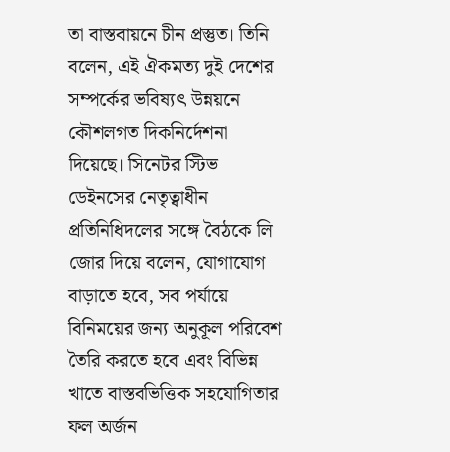তা বাস্তবায়নে চীন প্রস্তুত। তিনি বলেন, এই ঐকমত্য দুই দেশের সম্পর্কের ভবিষ্যৎ উন্নয়নে কৌশলগত দিকনির্দেশনা দিয়েছে। সিনেটর স্টিভ ডেইনসের নেতৃত্বাধীন প্রতিনিধিদলের সঙ্গে বৈঠকে লি জোর দিয়ে বলেন, যোগাযোগ বাড়াতে হবে, সব পর্যায়ে বিনিময়ের জন্য অনুকূল পরিবেশ তৈরি করতে হবে এবং বিভিন্ন খাতে বাস্তবভিত্তিক সহযোগিতার ফল অর্জন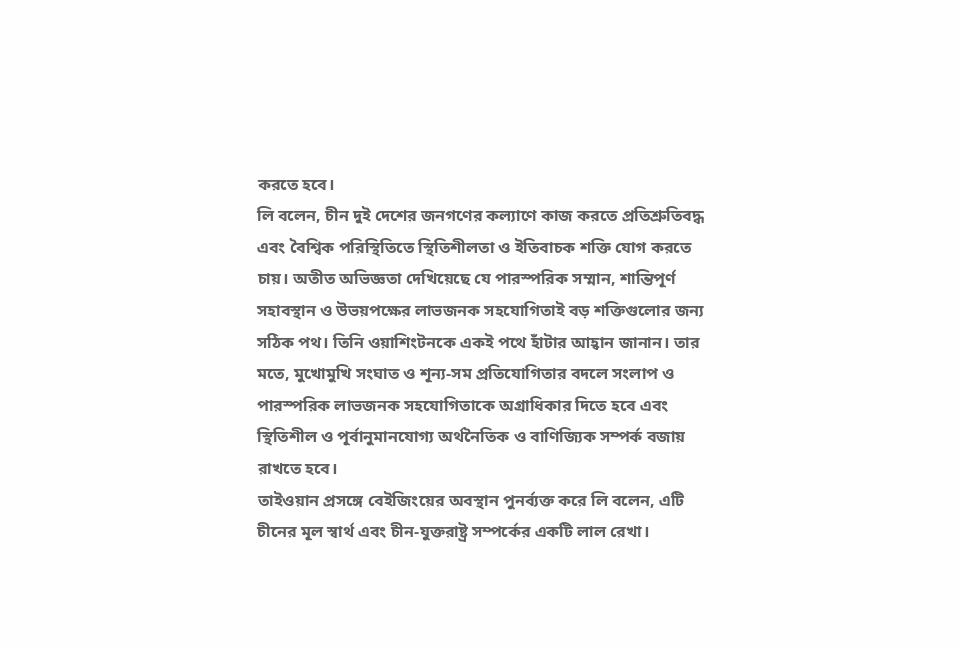করতে হবে।
লি বলেন, চীন দুই দেশের জনগণের কল্যাণে কাজ করতে প্রতিশ্রুতিবদ্ধ এবং বৈশ্বিক পরিস্থিতিতে স্থিতিশীলতা ও ইতিবাচক শক্তি যোগ করতে চায়। অতীত অভিজ্ঞতা দেখিয়েছে যে পারস্পরিক সম্মান, শান্তিপূর্ণ সহাবস্থান ও উভয়পক্ষের লাভজনক সহযোগিতাই বড় শক্তিগুলোর জন্য সঠিক পথ। তিনি ওয়াশিংটনকে একই পথে হাঁটার আহ্বান জানান। তার মতে, মুখোমুখি সংঘাত ও শূন্য-সম প্রতিযোগিতার বদলে সংলাপ ও পারস্পরিক লাভজনক সহযোগিতাকে অগ্রাধিকার দিতে হবে এবং স্থিতিশীল ও পূর্বানুমানযোগ্য অর্থনৈতিক ও বাণিজ্যিক সম্পর্ক বজায় রাখতে হবে।
তাইওয়ান প্রসঙ্গে বেইজিংয়ের অবস্থান পুনর্ব্যক্ত করে লি বলেন, এটি চীনের মূল স্বার্থ এবং চীন-যুক্তরাষ্ট্র সম্পর্কের একটি লাল রেখা।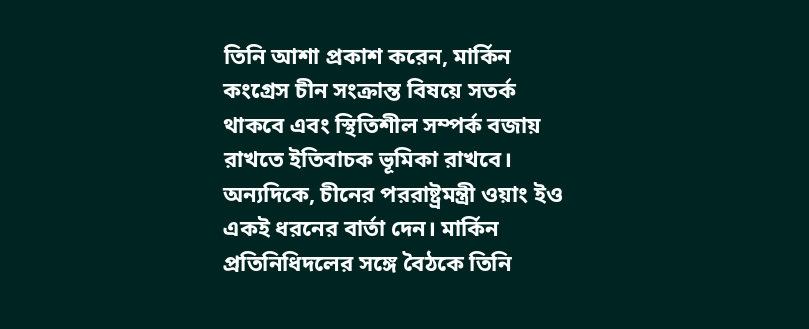তিনি আশা প্রকাশ করেন, মার্কিন কংগ্রেস চীন সংক্রান্ত বিষয়ে সতর্ক থাকবে এবং স্থিতিশীল সম্পর্ক বজায় রাখতে ইতিবাচক ভূমিকা রাখবে।
অন্যদিকে, চীনের পররাষ্ট্রমন্ত্রী ওয়াং ইও একই ধরনের বার্তা দেন। মার্কিন প্রতিনিধিদলের সঙ্গে বৈঠকে তিনি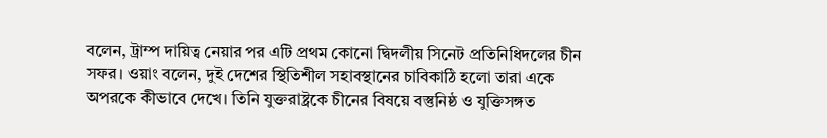বলেন, ট্রাম্প দায়িত্ব নেয়ার পর এটি প্রথম কোনো দ্বিদলীয় সিনেট প্রতিনিধিদলের চীন সফর। ওয়াং বলেন, দুই দেশের স্থিতিশীল সহাবস্থানের চাবিকাঠি হলো তারা একে অপরকে কীভাবে দেখে। তিনি যুক্তরাষ্ট্রকে চীনের বিষয়ে বস্তুনিষ্ঠ ও যুক্তিসঙ্গত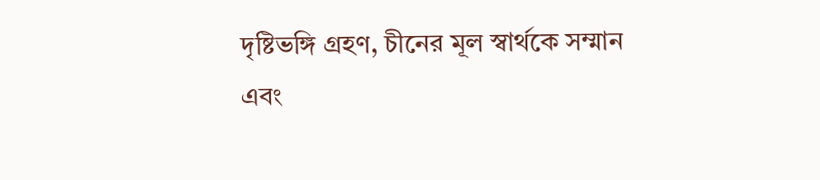দৃষ্টিভঙ্গি গ্রহণ, চীনের মূল স্বার্থকে সম্মান এবং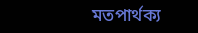মতপার্থক্য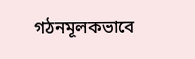গঠনমূলকভাবে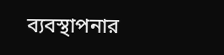ব্যবস্থাপনার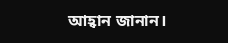আহ্বান জানান।